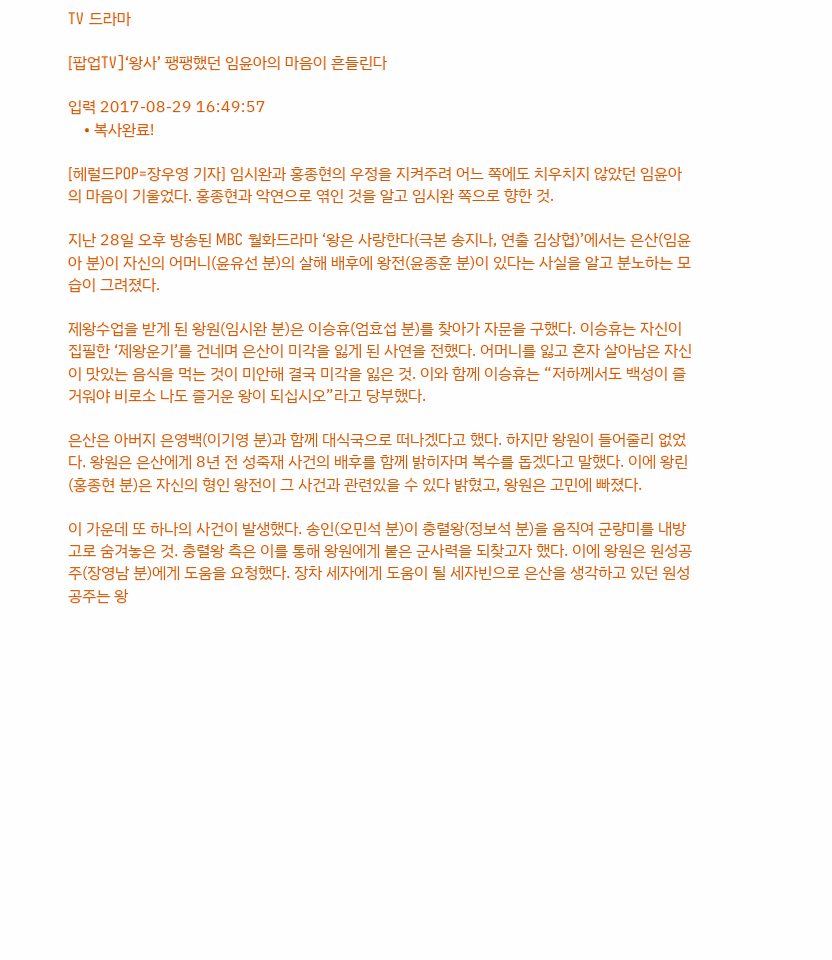TV 드라마

[팝업TV]‘왕사’ 팽팽했던 임윤아의 마음이 흔들린다

입력 2017-08-29 16:49:57
    • 복사완료!

[헤럴드POP=장우영 기자] 임시완과 홍종현의 우정을 지켜주려 어느 쪽에도 치우치지 않았던 임윤아의 마음이 기울었다. 홍종현과 악연으로 엮인 것을 알고 임시완 쪽으로 향한 것.

지난 28일 오후 방송된 MBC 월화드라마 ‘왕은 사랑한다(극본 송지나, 연출 김상협)’에서는 은산(임윤아 분)이 자신의 어머니(윤유선 분)의 살해 배후에 왕전(윤종훈 분)이 있다는 사실을 알고 분노하는 모습이 그려졌다.

제왕수업을 받게 된 왕원(임시완 분)은 이승휴(엄효섭 분)를 찾아가 자문을 구했다. 이승휴는 자신이 집필한 ‘제왕운기’를 건네며 은산이 미각을 잃게 된 사연을 전했다. 어머니를 잃고 혼자 살아남은 자신이 맛있는 음식을 먹는 것이 미안해 결국 미각을 잃은 것. 이와 함께 이승휴는 “저하께서도 백성이 즐거워야 비로소 나도 즐거운 왕이 되십시오”라고 당부했다.

은산은 아버지 은영백(이기영 분)과 함께 대식국으로 떠나겠다고 했다. 하지만 왕원이 들어줄리 없었다. 왕원은 은산에게 8년 전 성죽재 사건의 배후를 함께 밝히자며 복수를 돕겠다고 말했다. 이에 왕린(홍종현 분)은 자신의 형인 왕전이 그 사건과 관련있을 수 있다 밝혔고, 왕원은 고민에 빠졌다.

이 가운데 또 하나의 사건이 발생했다. 송인(오민석 분)이 충렬왕(정보석 분)을 움직여 군량미를 내방고로 숨겨놓은 것. 충렬왕 측은 이를 통해 왕원에게 붙은 군사력을 되찾고자 했다. 이에 왕원은 원성공주(장영남 분)에게 도움을 요청했다. 장차 세자에게 도움이 될 세자빈으로 은산을 생각하고 있던 원성공주는 왕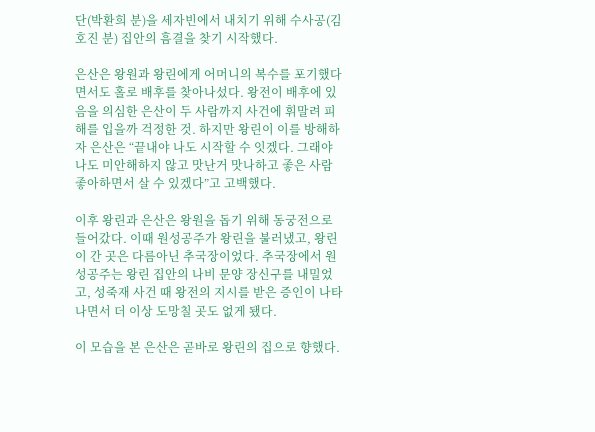단(박환희 분)을 세자빈에서 내치기 위해 수사공(김호진 분) 집안의 흠결을 찾기 시작했다.

은산은 왕원과 왕린에게 어머니의 복수를 포기했다면서도 홀로 배후를 찾아나섰다. 왕전이 배후에 있음을 의심한 은산이 두 사람까지 사건에 휘말려 피해를 입을까 걱정한 것. 하지만 왕린이 이를 방해하자 은산은 “끝내야 나도 시작할 수 잇겠다. 그래야 나도 미안해하지 않고 맛난거 맛나하고 좋은 사람 좋아하면서 살 수 있겠다”고 고백했다.

이후 왕린과 은산은 왕원을 돕기 위해 동궁전으로 들어갔다. 이때 원성공주가 왕린을 불러냈고, 왕린이 간 곳은 다름아닌 추국장이었다. 추국장에서 원성공주는 왕린 집안의 나비 문양 장신구를 내밀었고, 성죽재 사건 때 왕전의 지시를 받은 증인이 나타나면서 더 이상 도망칠 곳도 없게 됐다.

이 모습을 본 은산은 곧바로 왕린의 집으로 향했다.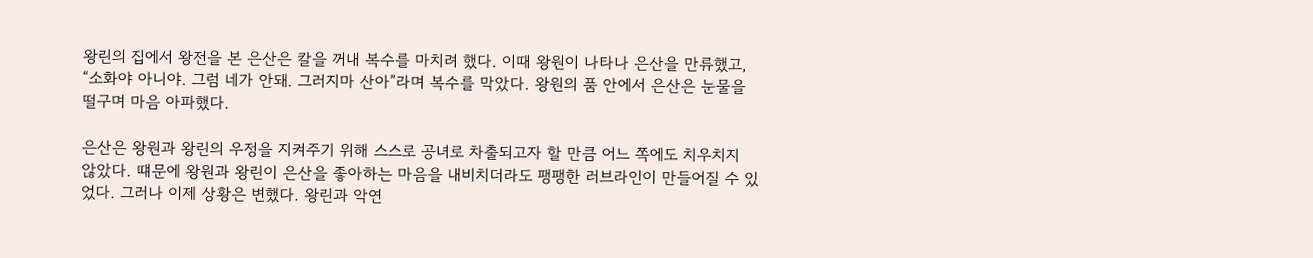왕린의 집에서 왕전을 본 은산은 칼을 꺼내 복수를 마치려 했다. 이때 왕원이 나타나 은산을 만류했고, “소화야 아니야. 그럼 네가 안돼. 그러지마 산아”라며 복수를 막았다. 왕원의 품 안에서 은산은 눈물을 떨구며 마음 아파했다.

은산은 왕원과 왕린의 우정을 지켜주기 위해 스스로 공녀로 차출되고자 할 만큼 어느 쪽에도 치우치지 않았다. 떄문에 왕원과 왕린이 은산을 좋아하는 마음을 내비치더라도 팽팽한 러브라인이 만들어질 수 있었다. 그러나 이제 상황은 변했다. 왕린과 악연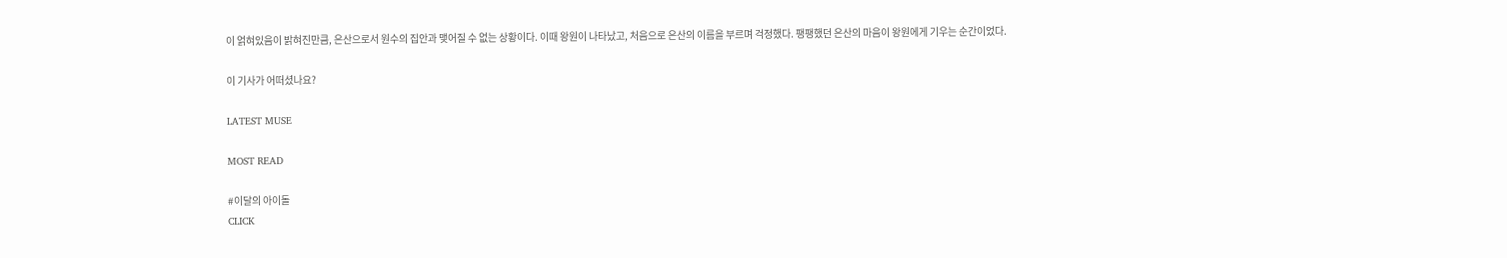이 얽혀있음이 밝혀진만큼, 은산으로서 원수의 집안과 맺어질 수 없는 상황이다. 이때 왕원이 나타났고, 처음으로 은산의 이름을 부르며 걱정했다. 팽팽했던 은산의 마음이 왕원에게 기우는 순간이었다.

이 기사가 어떠셨나요?

LATEST MUSE

MOST READ

#이달의 아이돌
CLICK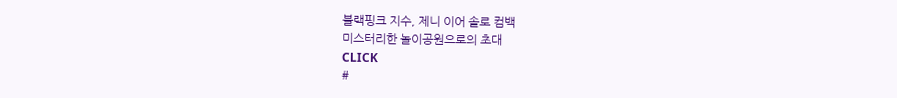블랙핑크 지수, 제니 이어 솔로 컴백
미스터리한 놀이공원으로의 초대
CLICK
#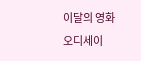이달의 영화
오디세이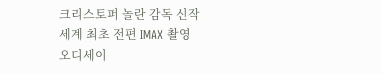크리스토퍼 놀란 감독 신작
세계 최초 전편 IMAX 촬영
오디세이